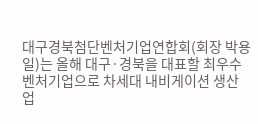대구경북첨단벤처기업연합회(회장 박용일)는 올해 대구·경북을 대표할 최우수 벤처기업으로 차세대 내비게이션 생산업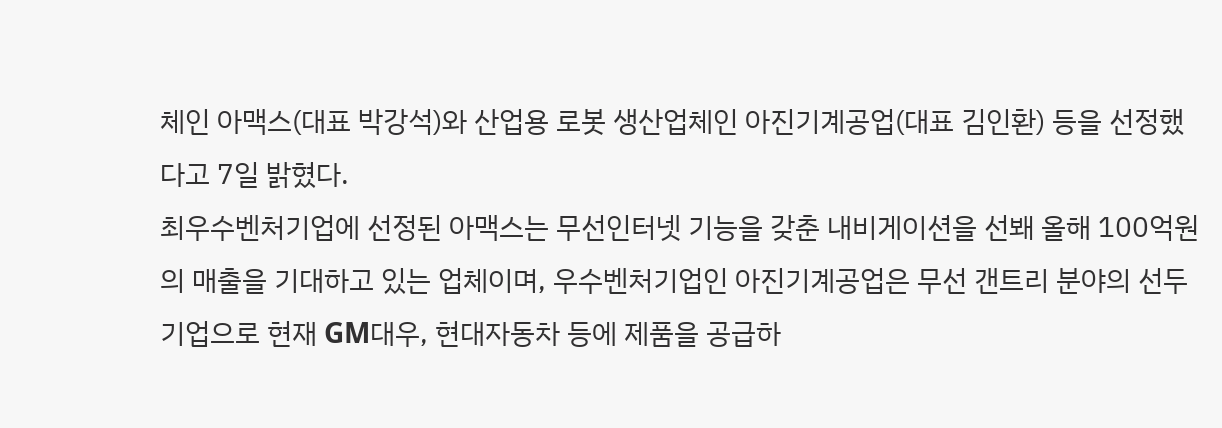체인 아맥스(대표 박강석)와 산업용 로봇 생산업체인 아진기계공업(대표 김인환) 등을 선정했다고 7일 밝혔다.
최우수벤처기업에 선정된 아맥스는 무선인터넷 기능을 갖춘 내비게이션을 선봬 올해 100억원의 매출을 기대하고 있는 업체이며, 우수벤처기업인 아진기계공업은 무선 갠트리 분야의 선두기업으로 현재 GM대우, 현대자동차 등에 제품을 공급하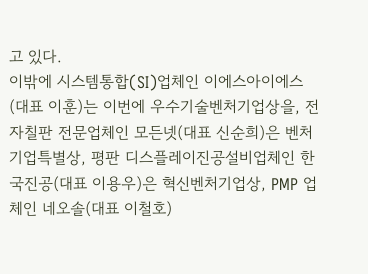고 있다.
이밖에 시스템통합(SI)업체인 이에스아이에스(대표 이훈)는 이번에 우수기술벤처기업상을, 전자칠판 전문업체인 모든넷(대표 신순희)은 벤처기업특별상, 평판 디스플레이진공설비업체인 한국진공(대표 이용우)은 혁신벤처기업상, PMP 업체인 네오솔(대표 이철호)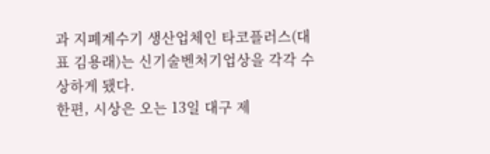과 지폐계수기 생산업체인 타코플러스(대표 김용래)는 신기술벤처기업상을 각각 수상하게 됐다.
한편, 시상은 오는 13일 대구 제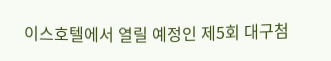이스호텔에서 열릴 예정인 제5회 대구첨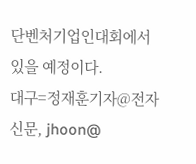단벤처기업인대회에서 있을 예정이다.
대구=정재훈기자@전자신문, jhoon@